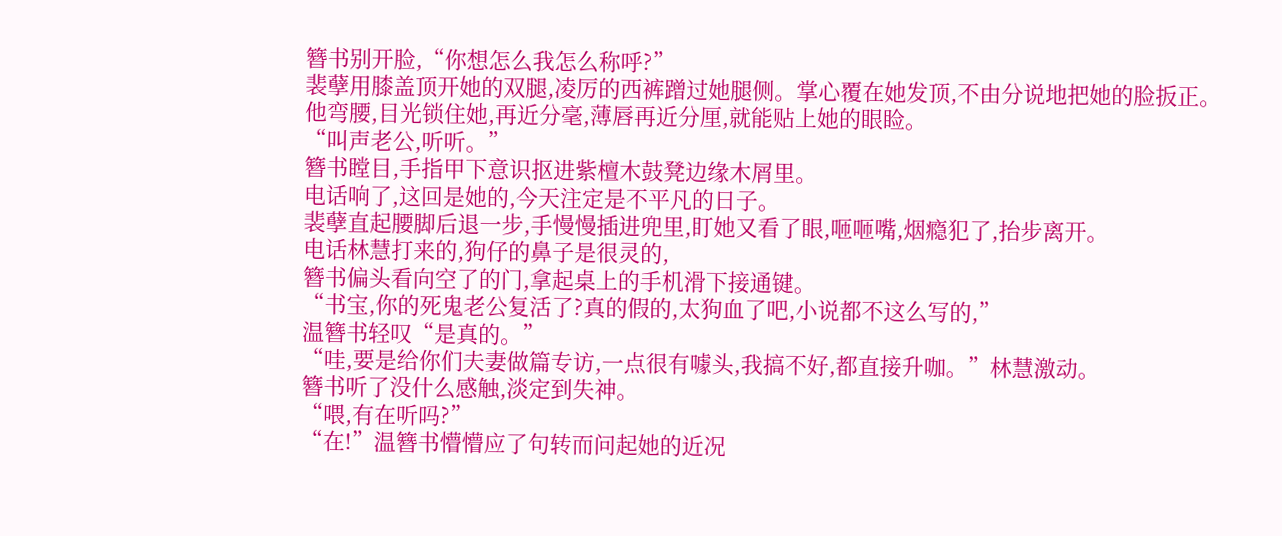簪书别开脸,“你想怎么我怎么称呼?”
裴孽用膝盖顶开她的双腿,凌厉的西裤蹭过她腿侧。掌心覆在她发顶,不由分说地把她的脸扳正。
他弯腰,目光锁住她,再近分毫,薄唇再近分厘,就能贴上她的眼睑。
“叫声老公,听听。”
簪书瞠目,手指甲下意识抠进紫檀木鼓凳边缘木屑里。
电话响了,这回是她的,今天注定是不平凡的日子。
裴孽直起腰脚后退一步,手慢慢插进兜里,盯她又看了眼,咂咂嘴,烟瘾犯了,抬步离开。
电话林慧打来的,狗仔的鼻子是很灵的,
簪书偏头看向空了的门,拿起桌上的手机滑下接通键。
“书宝,你的死鬼老公复活了?真的假的,太狗血了吧,小说都不这么写的,”
温簪书轻叹“是真的。”
“哇,要是给你们夫妻做篇专访,一点很有噱头,我搞不好,都直接升咖。”林慧激动。
簪书听了没什么感触,淡定到失神。
“喂,有在听吗?”
“在!”温簪书懵懵应了句转而问起她的近况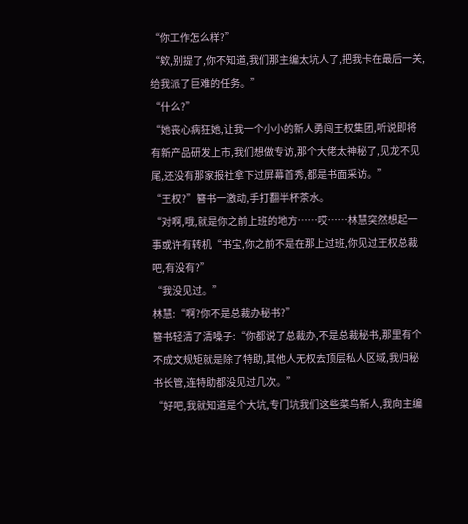“你工作怎么样?”
“欸,别提了,你不知道,我们那主编太坑人了,把我卡在最后一关,给我派了巨难的任务。”
“什么?”
“她丧心病狂她,让我一个小小的新人勇闯王权集团,听说即将有新产品研发上市,我们想做专访,那个大佬太神秘了,见龙不见尾,还没有那家报社拿下过屏幕首秀,都是书面采访。”
“王权?”簪书一激动,手打翻半杯茶水。
“对啊,哦,就是你之前上班的地方……哎……林慧突然想起一事或许有转机“书宝,你之前不是在那上过班,你见过王权总裁吧,有没有?”
“我没见过。”
林慧:“啊?你不是总裁办秘书?”
簪书轻清了清嗓子:“你都说了总裁办,不是总裁秘书,那里有个不成文规矩就是除了特助,其他人无权去顶层私人区域,我归秘书长管,连特助都没见过几次。”
“好吧,我就知道是个大坑,专门坑我们这些菜鸟新人,我向主编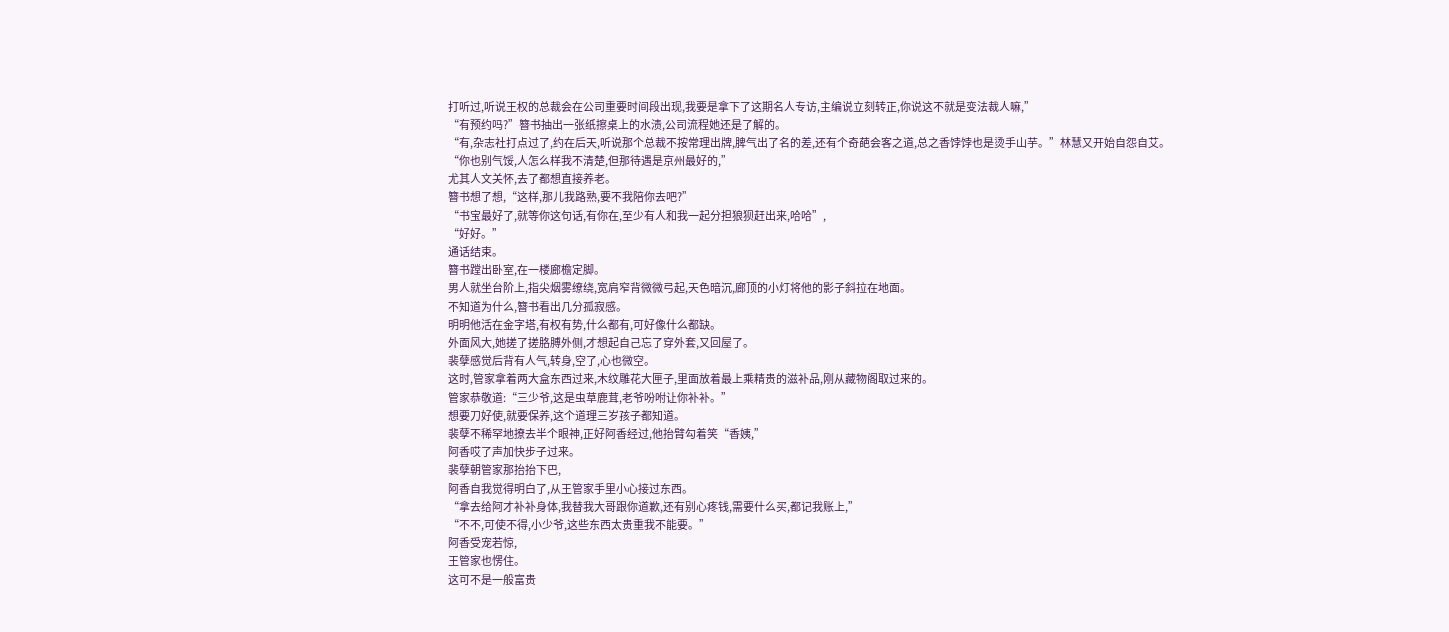打听过,听说王权的总裁会在公司重要时间段出现,我要是拿下了这期名人专访,主编说立刻转正,你说这不就是变法裁人嘛,”
“有预约吗?”簪书抽出一张纸擦桌上的水渍,公司流程她还是了解的。
“有,杂志社打点过了,约在后天,听说那个总裁不按常理出牌,脾气出了名的差,还有个奇葩会客之道,总之香饽饽也是烫手山芋。”林慧又开始自怨自艾。
“你也别气馁,人怎么样我不清楚,但那待遇是京州最好的,”
尤其人文关怀,去了都想直接养老。
簪书想了想,“这样,那儿我路熟,要不我陪你去吧?”
“书宝最好了,就等你这句话,有你在,至少有人和我一起分担狼狈赶出来,哈哈”,
“好好。”
通话结束。
簪书蹚出卧室,在一楼廊檐定脚。
男人就坐台阶上,指尖烟雾缭绕,宽肩窄背微微弓起,天色暗沉,廊顶的小灯将他的影子斜拉在地面。
不知道为什么,簪书看出几分孤寂感。
明明他活在金字塔,有权有势,什么都有,可好像什么都缺。
外面风大,她搓了搓胳膊外侧,才想起自己忘了穿外套,又回屋了。
裴孽感觉后背有人气,转身,空了,心也微空。
这时,管家拿着两大盒东西过来,木纹雕花大匣子,里面放着最上乘精贵的滋补品,刚从藏物阁取过来的。
管家恭敬道:“三少爷,这是虫草鹿茸,老爷吩咐让你补补。”
想要刀好使,就要保养,这个道理三岁孩子都知道。
裴孽不稀罕地撩去半个眼神,正好阿香经过,他抬臂勾着笑“香姨,”
阿香哎了声加快步子过来。
裴孽朝管家那抬抬下巴,
阿香自我觉得明白了,从王管家手里小心接过东西。
“拿去给阿才补补身体,我替我大哥跟你道歉,还有别心疼钱,需要什么买,都记我账上,”
“不不,可使不得,小少爷,这些东西太贵重我不能要。”
阿香受宠若惊,
王管家也愣住。
这可不是一般富贵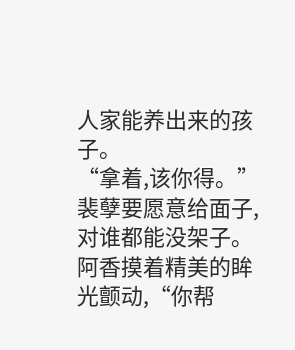人家能养出来的孩子。
“拿着,该你得。”裴孽要愿意给面子,对谁都能没架子。
阿香摸着精美的眸光颤动,“你帮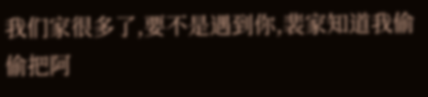我们家很多了,要不是遇到你,裴家知道我偷偷把阿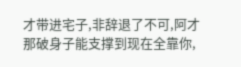才带进宅子,非辞退了不可,阿才那破身子能支撑到现在全靠你,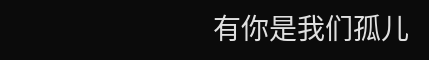有你是我们孤儿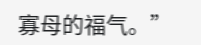寡母的福气。”